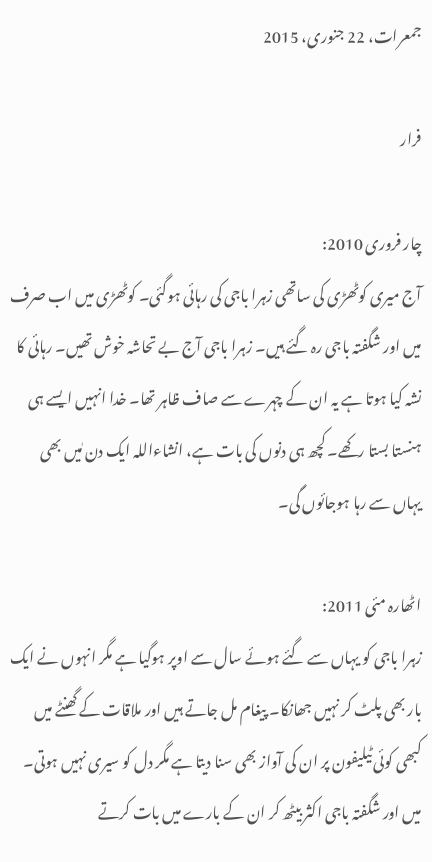جمعرات، 22 جنوری، 2015

فرار

چار فروری 2010:
آج میری کوٹھڑی کی ساتھی زہرا باجی کی رہائی ہوگئی۔ کوٹھڑی میں اب صرف میں اور شگفتہ باجی رہ گئے ہیں۔ زہرا باجی آج بے تحاشہ خوش تھیں۔ رہائی کا نشہ کیا ہوتا ہے یہ ان کے چہرے سے صاف ظاہر تھا۔ خدا انہیں ایسے ہی ہنستا بستا رکھے۔ کچھ ہی دنوں کی بات ہے، انشاءاللہ ایک دن مٰیں بھی یہاں سے رہا ہوجائوں گی۔

اٹھارہ مئی 2011:
زہرا باجی کو یہاں سے گئے ہوئے سال سے اوپر ہوگیا ہے مگر انہوں نے ایک بار بھی پلٹ کر نہیں جھانکا۔ پیغام مل جاتے ہیں اور ملاقات کے گھنٹے میں کبھی کوئی ٹیلیفون پر ان کی آواز بھی سنا دیتا ہے مگر دل کو سیری نہیں ہوتی۔ میں اور شگفتہ باجی اکثر بیٹھ کر ان کے بارے میں بات کرتے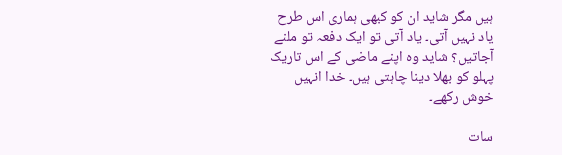ہیں مگر شاید ان کو کبھی ہماری اس طرح یاد نہیں آتی۔ یاد آتی تو ایک دفعہ تو ملنے آجاتیں؟ شاید وہ اپنے ماضی کے اس تاریک پہلو کو بھلا دینا چاہتی ہیں۔ خدا انہیں خوش رکھے۔

سات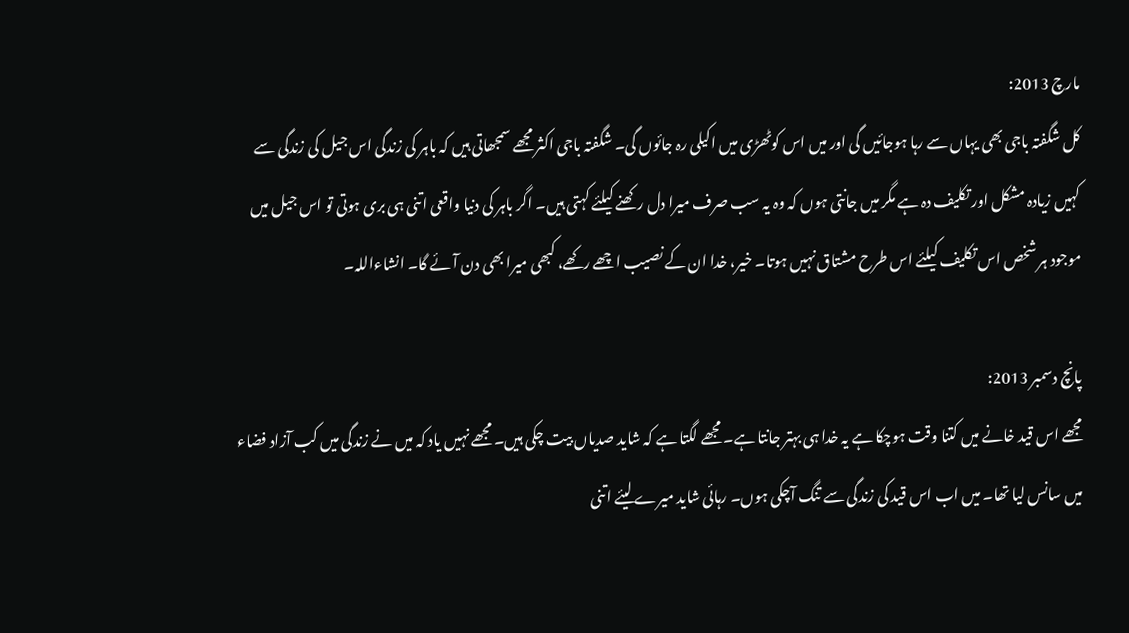مارچ 2013:
کل شگفتہ باجی بھی یہاں سے رہا ہوجائیں گی اور میں اس کوٹھڑی میں اکیلی رہ جائوں گی۔ شگفتہ باجی اکثر مجھے سمجھاتی ہیں کہ باہر کی زندگی اس جیل کی زندگی سے کہیں زیادہ مشکل اور تکلیف دہ ہے مگر میں جانتی ہوں کہ وہ یہ سب صرف میرا دل رکھنے کیلئے کہتی ہیں۔ اگر باہر کی دنیا واقعی اتنی ہی بری ہوتی تو اس جیل میں موجود ہر شخص اس تکلیف کیلئے اس طرح مشتاق نہیں ہوتا۔ خیر، خدا ان کے نصیب اچھے رکھے، کبھی میرا بھی دن آئے گا۔ انشاءاللہ۔

پانچ دسمبر 2013:
مجھے اس قید خانے میں کتنا وقت ہوچکا ہے یہ خدا ہی بہتر جانتا ہے۔ مجھے لگتا ہے کہ شاید صدیاں بیت چکی ہیں۔ مجھے نہیں یاد کہ میں نے زندگی میں کب آزاد فضاء میں سانس لیا تھا۔ میں اب اس قید کی زندگی سے تنگ آچکی ہوں۔ رہائی شاید میرے لیئے اتنی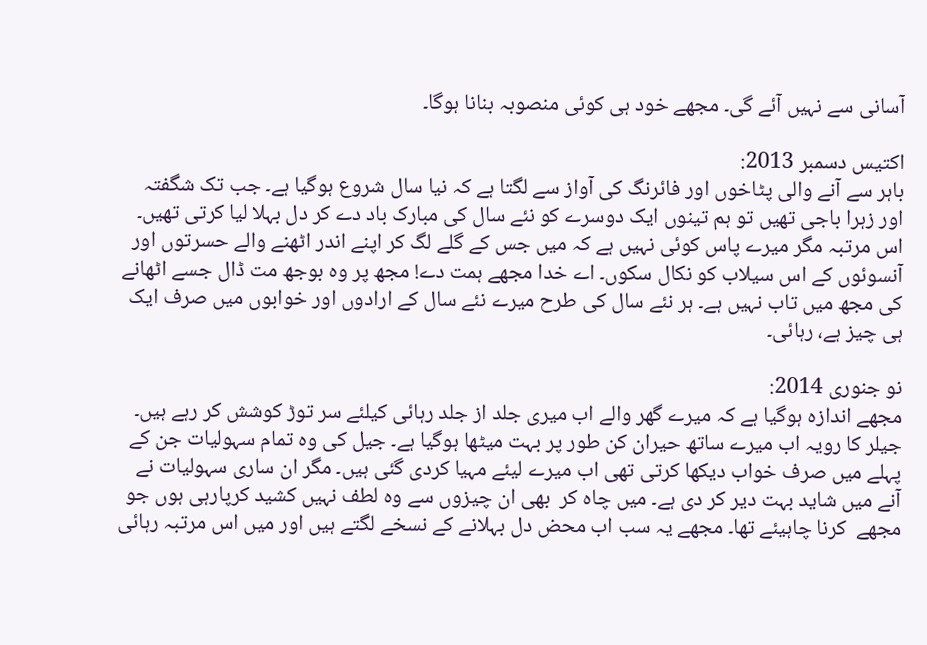آسانی سے نہیں آئے گی۔ مجھے خود ہی کوئی منصوبہ بنانا ہوگا۔

اکتیس دسمبر 2013:
باہر سے آنے والی پٹاخوں اور فائرنگ کی آواز سے لگتا ہے کہ نیا سال شروع ہوگیا ہے۔ جب تک شگفتہ اور زہرا باجی تھیں تو ہم تینوں ایک دوسرے کو نئے سال کی مبارک باد دے کر دل بہلا لیا کرتی تھیں۔ اس مرتبہ مگر میرے پاس کوئی نہیں ہے کہ میں جس کے گلے لگ کر اپنے اندر اٹھنے والے حسرتوں اور آنسوئوں کے اس سیلاب کو نکال سکوں۔ اے خدا مجھے ہمت دے! مجھ پر وہ بوجھ مت ڈال جسے اٹھانے کی مجھ میں تاب نہیں ہے۔ ہر نئے سال کی طرح میرے نئے سال کے ارادوں اور خوابوں میں صرف ایک  ہی چیز ہے، رہائی۔

نو جنوری 2014:
مجھے اندازہ ہوگیا ہے کہ میرے گھر والے اب میری جلد از جلد رہائی کیلئے سر توڑ کوشش کر رہے ہیں۔ جیلر کا رویہ اب میرے ساتھ حیران کن طور پر بہت میٹھا ہوگیا ہے۔ جیل کی وہ تمام سہولیات جن کے پہلے میں صرف خواب دیکھا کرتی تھی اب میرے لیئے مہیا کردی گئی ہیں۔ مگر ان ساری سہولیات نے آنے میں شاید بہت دیر کر دی ہے۔ میں چاہ کر  بھی ان چیزوں سے وہ لطف نہیں کشید کرپارہی ہوں جو مجھے  کرنا چاہیئے تھا۔ مجھے یہ سب اب محض دل بہلانے کے نسخے لگتے ہیں اور میں اس مرتبہ رہائی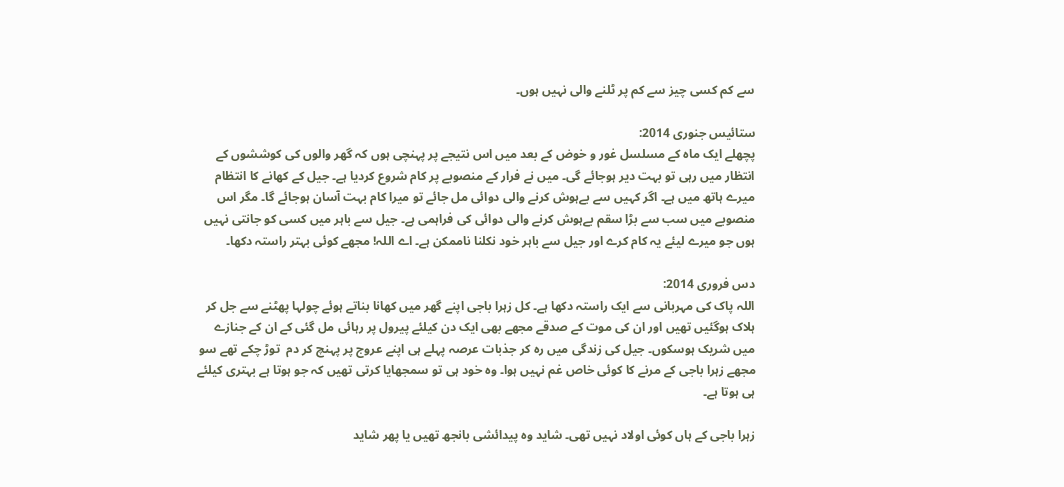سے کم کسی چیز سے کم پر ٹلنے والی نہیں ہوں۔

ستائیس جنوری 2014:
پچھلے ایک ماہ کے مسلسل غور و خوض کے بعد میں اس نتیجے پر پہنچی ہوں کہ گھر والوں کی کوششوں کے انتظار میں رہی تو بہت دیر ہوجائے گی۔ میں نے فرار کے منصوبے پر کام شروع کردیا ہے۔ جیل کے کھانے کا انتظام میرے ہاتھ میں ہے۔ اگر کہیں سے بےہوش کرنے والی دوائی مل جائے تو میرا کام بہت آسان ہوجائے گا۔ مگر اس منصوبے میں سب سے بڑا سقم بےہوش کرنے والی دوائی کی فراہمی ہے۔ جیل سے باہر میں کسی کو جانتی نہیں ہوں جو میرے لیئے یہ کام کرے اور جیل سے باہر خود نکلنا ناممکن ہے۔ اے اللہ! مجھے کوئی بہتر راستہ دکھا۔

دس فروری 2014:
اللہ پاک کی مہربانی سے ایک راستہ دکھا ہے۔ کل زہرا باجی اپنے گھر میں کھانا بناتے ہوئے چولہا پھٹنے سے جل کر ہلاک ہوگئیں تھیں اور ان کی موت کے صدقے مجھے بھی ایک دن کیلئے پیرول پر رہائی مل گئی کے ان کے جنازے میں شریک ہوسکوں۔ جیل کی زندگی میں رہ کر جذبات عرصہ پہلے ہی اپنے عروج پر پہنچ کر دم  توڑ چکے تھے سو مجھے زہرا باجی کے مرنے کا کوئی خاص غم نہیں ہوا۔ وہ خود ہی تو سمجھایا کرتی تھیں کہ جو ہوتا ہے بہتری کیلئے ہی ہوتا ہے۔

زہرا باجی کے ہاں کوئی اولاد نہیں تھی۔ شاید وہ پیدائشی بانجھ تھیں یا پھر شاید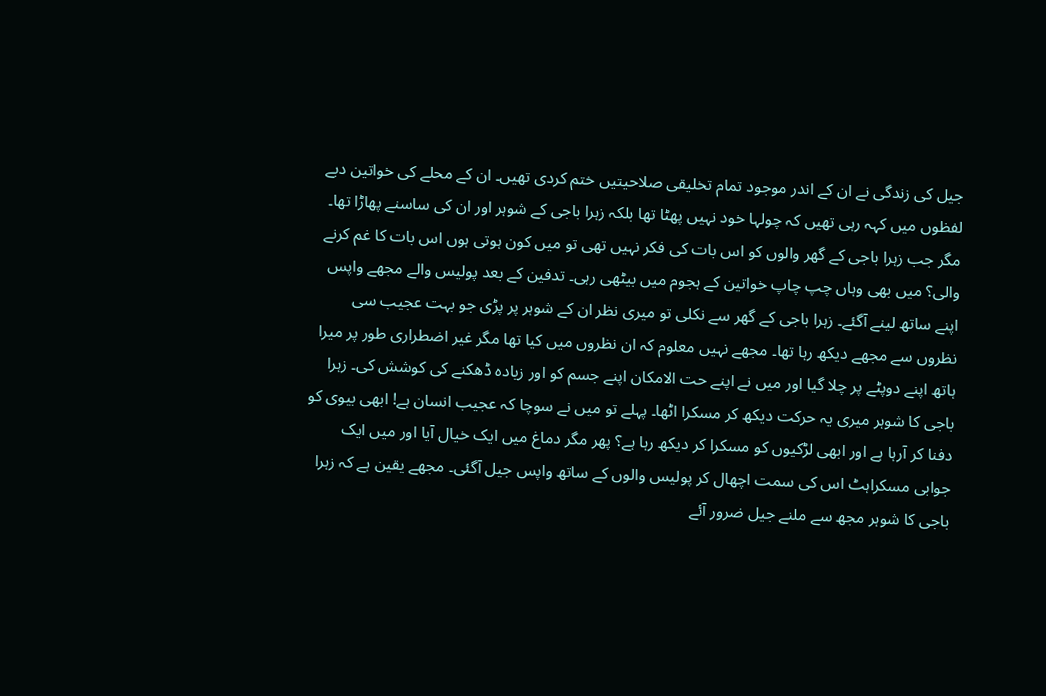جیل کی زندگی نے ان کے اندر موجود تمام تخلیقی صلاحیتیں ختم کردی تھیں۔ ان کے محلے کی خواتین دبے لفظوں میں کہہ رہی تھیں کہ چولہا خود نہیں پھٹا تھا بلکہ زہرا باجی کے شوہر اور ان کی ساسنے پھاڑا تھا۔ مگر جب زہرا باجی کے گھر والوں کو اس بات کی فکر نہیں تھی تو میں کون ہوتی ہوں اس بات کا غم کرنے والی؟ میں بھی وہاں چپ چاپ خواتین کے ہجوم میں بیٹھی رہی۔ تدفین کے بعد پولیس والے مجھے واپس اپنے ساتھ لینے آگئے۔ زہرا باجی کے گھر سے نکلی تو میری نظر ان کے شوہر پر پڑی جو بہت عجیب سی نظروں سے مجھے دیکھ رہا تھا۔ مجھے نہیں معلوم کہ ان نظروں میں کیا تھا مگر غیر اضطراری طور پر میرا ہاتھ اپنے دوپٹے پر چلا گیا اور میں نے اپنے حت الامکان اپنے جسم کو اور زیادہ ڈھکنے کی کوشش کی۔ زہرا باجی کا شوہر میری یہ حرکت دیکھ کر مسکرا اٹھا۔ پہلے تو میں نے سوچا کہ عجیب انسان ہے! ابھی بیوی کو دفنا کر آرہا ہے اور ابھی لڑکیوں کو مسکرا کر دیکھ رہا ہے؟ پھر مگر دماغ میں ایک خیال آیا اور میں ایک جوابی مسکراہٹ اس کی سمت اچھال کر پولیس والوں کے ساتھ واپس جیل آگئی۔ مجھے یقین ہے کہ زہرا باجی کا شوہر مجھ سے ملنے جیل ضرور آئے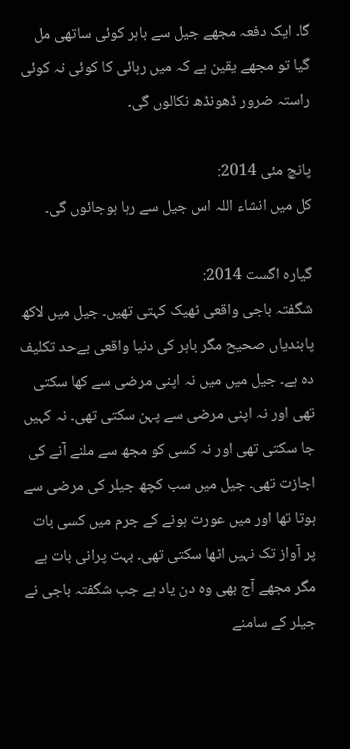گا۔ ایک دفعہ مجھے جیل سے باہر کوئی ساتھی مل گیا تو مجھے یقین ہے کہ میں رہائی کا کوئی نہ کوئی راستہ ضرور ڈھونڈھ نکالوں گی۔

پانچ مئی 2014:
کل میں انشاء اللہ اس جیل سے رہا ہوجائوں گی۔

گیارہ اگست 2014:
شگفتہ باجی واقعی ٹھیک کہتی تھیں۔ جیل میں لاکھ پابندیاں صحیح مگر باہر کی دنیا واقعی بےحد تکلیف دہ ہے۔ جیل میں میں نہ اپنی مرضی سے کھا سکتی تھی اور نہ اپنی مرضی سے پہن سکتی تھی۔ نہ کہیں جا سکتی تھی اور نہ کسی کو مجھ سے ملنے آنے کی اجازت تھی۔ جیل میں سب کچھ جیلر کی مرضی سے ہوتا تھا اور میں عورت ہونے کے جرم میں کسی بات پر آواز تک نہیں اٹھا سکتی تھی۔ بہت پرانی بات ہے مگر مجھے آج بھی وہ دن یاد ہے جب شگفتہ باجی نے جیلر کے سامنے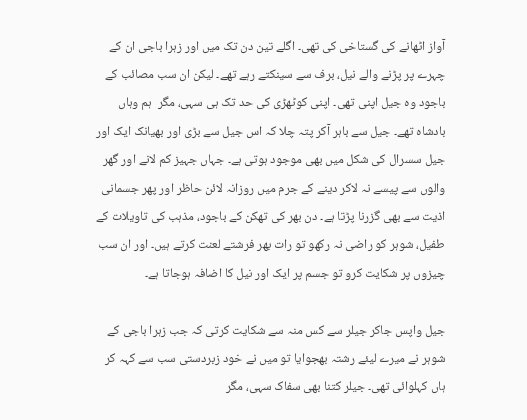آواز اٹھانے کی گستاخی کی تھی۔ اگلے تین دن تک میں اور زہرا باجی ان کے چہرے پر پڑنے والے نیل، برف سے سینکتے رہے تھے۔ لیکن ان سب مصائب کے باجود وہ جیل اپنی تھی۔ اپنی کوٹھڑی کی حد تک ہی سہی، مگر  ہم وہاں بادشاہ تھے۔ جیل سے باہر آکر پتہ چلا کہ اس جیل سے بڑی اور بھیانک ایک اور جیل سسرال کی شکل میں بھی موجود ہوتی ہے۔ جہاں جہیز کم لانے اور گھر والوں سے پیسے نہ لاکر دینے کے جرم میں روزانہ لائن حاظر اور پھر جسمانی اذیت سے بھی گزرنا پڑتا ہے۔ دن بھر کی تھکن کے باجود، مذہب کی تاویلات کے طفیل، شوہر کو راضی نہ رکھو تو رات بھر فرشتے لعنت کرتے ہیں۔ اور ان سب چیزوں پر شکایت کرو تو جسم پر ایک اور نیل کا اضافہ ہوجاتا ہے۔

جیل واپس جاکر جیلر سے کس منہ سے شکایت کرتی کہ جب زہرا باجی کے شوہر نے میرے لیئے رشتہ بھجوایا تو میں نے خود زبردستی سب سے کہہ کر ہاں کہلوائی تھی۔ جیلر کتنا بھی سفاک سہی، مگر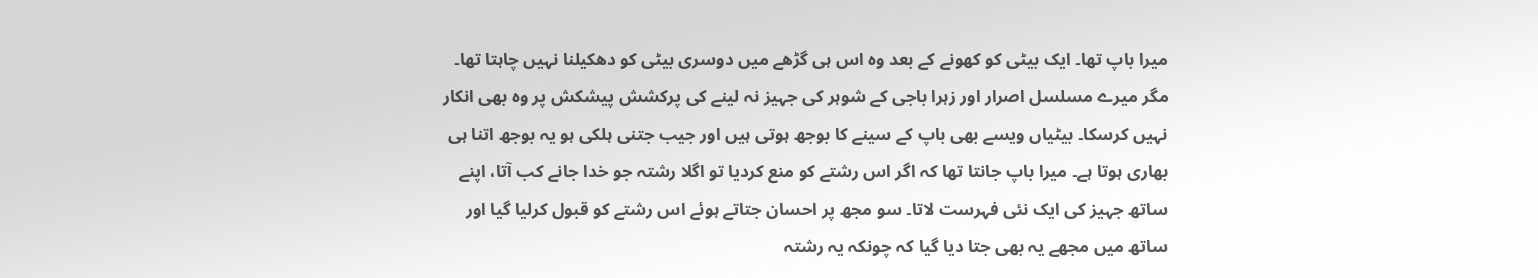میرا باپ تھا۔ ایک بیٹی کو کھونے کے بعد وہ اس ہی گڑھے میں دوسری بیٹی کو دھکیلنا نہیں چاہتا تھا۔ مگر میرے مسلسل اصرار اور زہرا باجی کے شوہر کی جہیز نہ لینے کی پرکشش پیشکش پر وہ بھی انکار نہیں کرسکا۔ بیٹیاں ویسے بھی باپ کے سینے کا بوجھ ہوتی ہیں اور جیب جتنی ہلکی ہو یہ بوجھ اتنا ہی بھاری ہوتا ہے۔ میرا باپ جانتا تھا کہ اگر اس رشتے کو منع کردیا تو اگلا رشتہ جو خدا جانے کب آتا، اپنے ساتھ جہیز کی ایک نئی فہرست لاتا۔ سو مجھ پر احسان جتاتے ہوئے اس رشتے کو قبول کرلیا گیا اور ساتھ میں مجھے یہ بھی جتا دیا گیا کہ چونکہ یہ رشتہ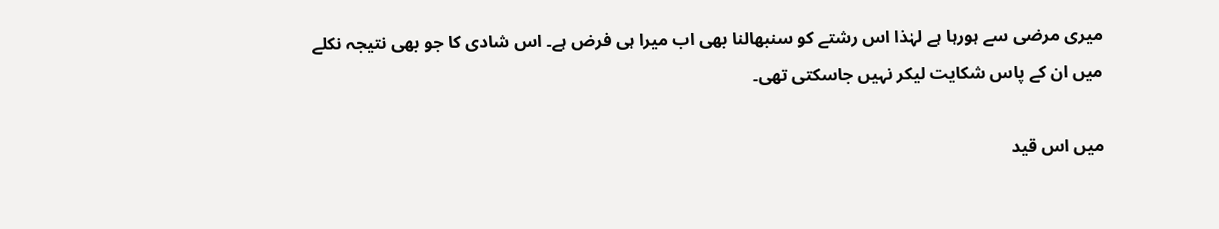میری مرضی سے ہورہا ہے لہٰذا اس رشتے کو سنبھالنا بھی اب میرا ہی فرض ہے۔ اس شادی کا جو بھی نتیجہ نکلے میں ان کے پاس شکایت لیکر نہیں جاسکتی تھی۔

میں اس قید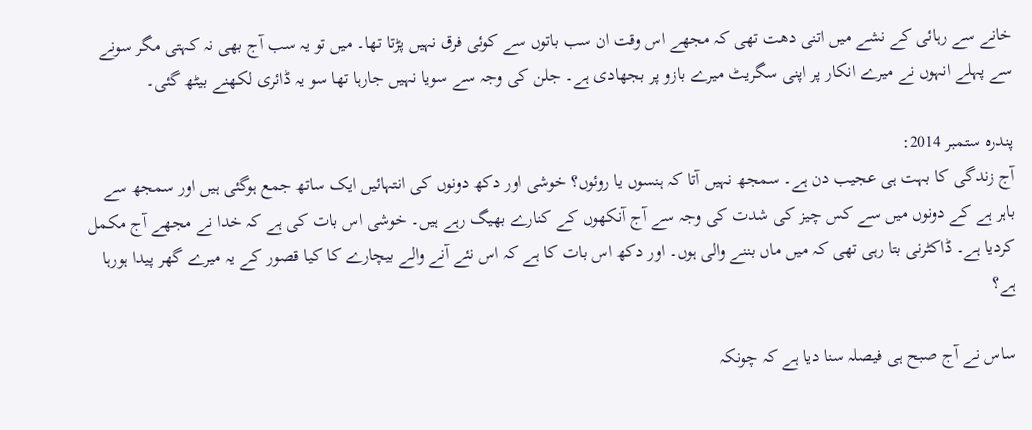خانے سے رہائی کے نشے میں اتنی دھت تھی کہ مجھے اس وقت ان سب باتوں سے کوئی فرق نہیں پڑتا تھا۔ میں تو یہ سب آج بھی نہ کہتی مگر سونے سے پہلے انہوں نے میرے انکار پر اپنی سگریٹ میرے بازو پر بجھادی ہے۔ جلن کی وجہ سے سویا نہیں جارہا تھا سو یہ ڈائری لکھنے بیٹھ گئی۔

پندرہ ستمبر 2014:
آج زندگی کا بہت ہی عجیب دن ہے۔ سمجھ نہیں آتا کہ ہنسوں یا روئوں؟ خوشی اور دکھ دونوں کی انتہائیں ایک ساتھ جمع ہوگئی ہیں اور سمجھ سے باہر ہے کے دونوں میں سے کس چیز کی شدت کی وجہ سے آج آنکھوں کے کنارے بھیگ رہے ہیں۔ خوشی اس بات کی ہے کہ خدا نے مجھے آج مکمل کردیا ہے۔ ڈاکٹرنی بتا رہی تھی کہ میں ماں بننے والی ہوں۔ اور دکھ اس بات کا ہے کہ اس نئے آنے والے بیچارے کا کیا قصور کے یہ میرے گھر پیدا ہورہا ہے؟

ساس نے آج صبح ہی فیصلہ سنا دیا ہے کہ چونکہ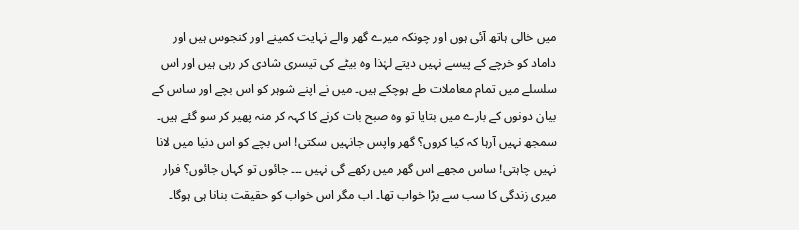میں خالی ہاتھ آئی ہوں اور چونکہ میرے گھر والے نہایت کمینے اور کنجوس ہیں اور داماد کو خرچے کے پیسے نہیں دیتے لہٰذا وہ بیٹے کی تیسری شادی کر رہی ہیں اور اس سلسلے میں تمام معاملات طے ہوچکے ہیں۔ میں نے اپنے شوہر کو اس بچے اور ساس کے بیان دونوں کے بارے میں بتایا تو وہ صبح بات کرنے کا کہہ کر منہ پھیر کر سو گئے ہیں۔ سمجھ نہیں آرہا کہ کیا کروں؟ گھر واپس جانہیں سکتی! اس بچے کو اس دنیا میں لانا نہیں چاہتی! ساس مجھے اس گھر میں رکھے گی نہیں ۔۔۔ جائوں تو کہاں جائوں؟ فرار  میری زندگی کا سب سے بڑا خواب تھا۔ اب مگر اس خواب کو حقیقت بنانا ہی ہوگا۔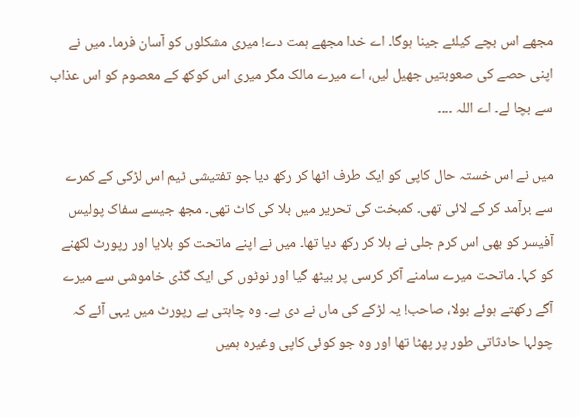مجھے اس بچے کیلئے جینا ہوگا۔ اے خدا مجھے ہمت دے! میری مشکلوں کو آسان فرما۔ میں نے اپنی حصے کی صعوبتیں جھیل لیں، اے میرے مالک مگر میری اس کوکھ کے معصوم کو اس عذاب سے بچا لے۔ اے اللہ ۔۔۔۔

میں نے اس خستہ حال کاپی کو ایک طرف اٹھا کر رکھ دیا جو تفتیشی ٹیم اس لڑکی کے کمرے سے برآمد کر کے لائی تھی۔ کمبخت کی تحریر میں بلا کی کاٹ تھی۔ مجھ جیسے سفاک پولیس آفیسر کو بھی اس کرم جلی نے ہلا کر رکھ دیا تھا۔ میں نے اپنے ماتحت کو بلایا اور رپورٹ لکھنے کو کہا۔ ماتحت میرے سامنے آکر کرسی پر بیٹھ گیا اور نوٹوں کی ایک گڈی خاموشی سے میرے آگے رکھتے ہوئے بولا، صاحب! یہ لڑکے کی ماں نے دی ہے۔ وہ چاہتی ہے رپورٹ میں یہی آئے کہ چولہا حادثاتی طور پر پھٹا تھا اور وہ جو کوئی کاپی وغیرہ ہمیں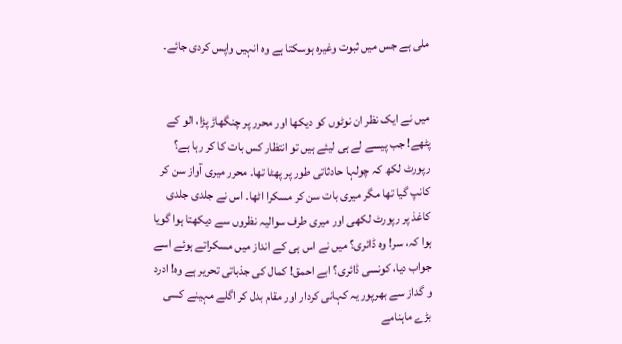ملی ہے جس میں ثبوت وغیرہ ہوسکتا ہے وہ انہیں واپس کردی جائے۔


میں نے ایک نظر ان نوٹوں کو دیکھا اور محرر پر چنگھاڑ پڑا، الو کے پٹھے! جب پیسے لے ہی لیئے ہیں تو انتظار کس بات کا کر رہا ہے؟ رپورٹ لکھ کہ چولہا حادثاتی طور پر پھٹا تھا۔ محرر میری آواز سن کر کانپ گیا تھا مگر میری بات سن کر مسکرا اٹھا۔ اس نے جلدی جلدی کاغذ پر رپورٹ لکھی اور میری طرف سوالیہ نظروں سے دیکھتا ہوا گویا ہوا کہ، سر! وہ ڈائری؟ میں نے اس ہی کے انداز میں مسکراتے ہوئے اسے جواب دیا، کونسی ڈائری؟ ابے احمق! کمال کی جذباتی تحریر ہے وہ! ادرد و گداز سے بھرپور یہ کہانی کردار اور مقام بدل کر اگلے مہینے کسی بڑے ماہنامے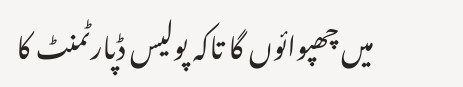میں چھپوائوں گا تاکہ پولیس ڈپارٹمنٹ کا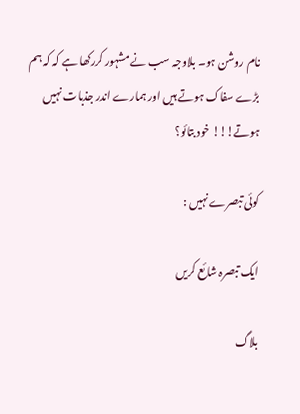نام روشن ہو۔ بلاوجہ سب نے مشہور کررکھا ہے کہ کہ ہم بڑے سفاک ہوتے ہیں اور ہمارے اندر جذبات نہیں ہوتے!!! خود بتائو؟

کوئی تبصرے نہیں :

ایک تبصرہ شائع کریں

بلاگ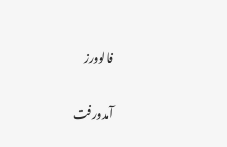فالوورز

آمدورفت